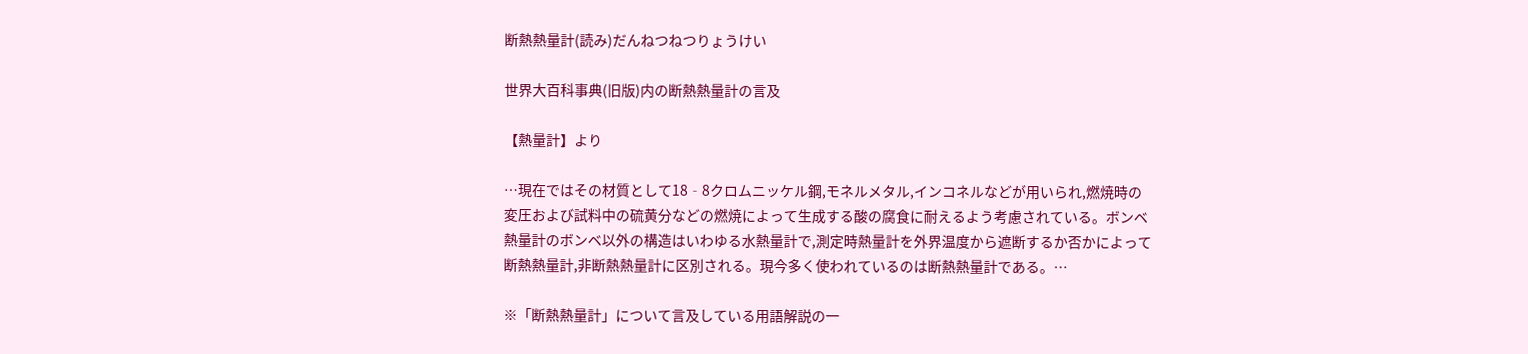断熱熱量計(読み)だんねつねつりょうけい

世界大百科事典(旧版)内の断熱熱量計の言及

【熱量計】より

…現在ではその材質として18‐8クロムニッケル鋼,モネルメタル,インコネルなどが用いられ,燃焼時の変圧および試料中の硫黄分などの燃焼によって生成する酸の腐食に耐えるよう考慮されている。ボンベ熱量計のボンベ以外の構造はいわゆる水熱量計で,測定時熱量計を外界温度から遮断するか否かによって断熱熱量計,非断熱熱量計に区別される。現今多く使われているのは断熱熱量計である。…

※「断熱熱量計」について言及している用語解説の一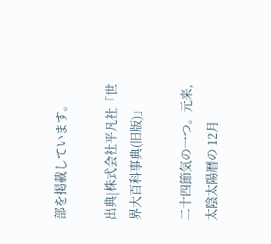部を掲載しています。

出典|株式会社平凡社「世界大百科事典(旧版)」

二十四節気の一つ。元来,太陰太陽暦の 12月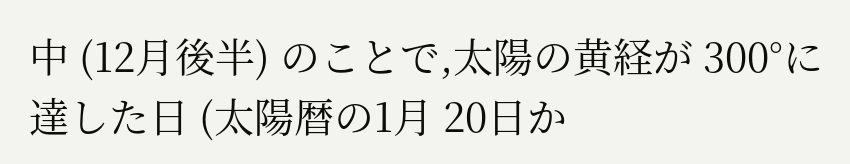中 (12月後半) のことで,太陽の黄経が 300°に達した日 (太陽暦の1月 20日か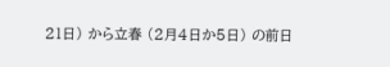21日) から立春 (2月4日か5日) の前日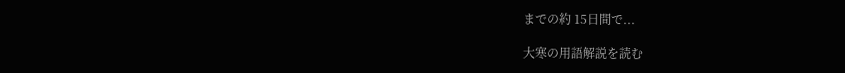までの約 15日間で...

大寒の用語解説を読む